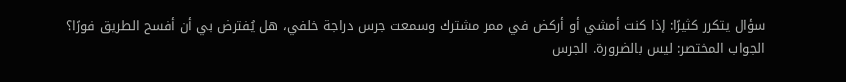سؤال يتكرر كثيرًا: إذا كنت أمشي أو أركض في ممر مشترك وسمعت جرس دراجة خلفي، هل يُفترض بي أن أفسح الطريق فورًا؟
الجواب المختصر: ليس بالضرورة. الجرس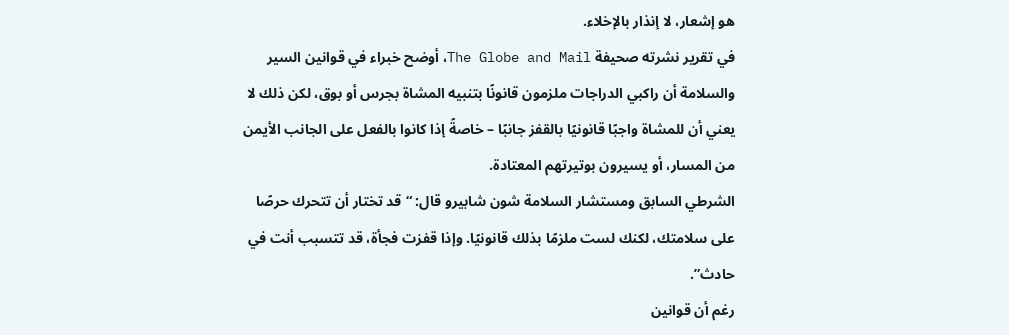هو إشعار، لا إنذار بالإخلاء.
في تقرير نشرته صحيفة The Globe and Mail، أوضح خبراء في قوانين السير والسلامة أن راكبي الدراجات ملزمون قانونًا بتنبيه المشاة بجرس أو بوق، لكن ذلك لا يعني أن للمشاة واجبًا قانونيًا بالقفز جانبًا – خاصةً إذا كانوا بالفعل على الجانب الأيمن من المسار، أو يسيرون بوتيرتهم المعتادة.
الشرطي السابق ومستشار السلامة شون شابيرو قال: “قد تختار أن تتحرك حرصًا على سلامتك، لكنك لست ملزمًا بذلك قانونيًا. وإذا قفزت فجأة، قد تتسبب أنت في حادث”.
رغم أن قوانين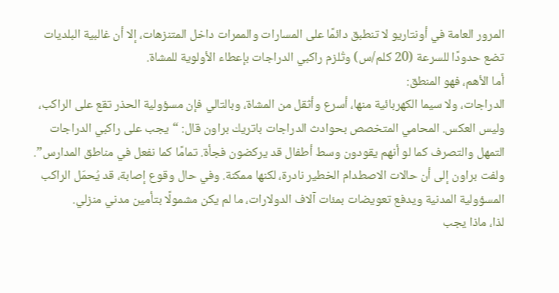المرور العامة في أونتاريو لا تنطبق دائمًا على المسارات والممرات داخل المتنزهات، إلا أن غالبية البلديات تضع حدودًا للسرعة (20 كلم/س) وتُلزم راكبي الدراجات بإعطاء الأولوية للمشاة.
أما الأهم، فهو المنطق:
الدراجات، ولا سيما الكهربائية منها، أسرع وأثقل من المشاة، وبالتالي فإن مسؤولية الحذر تقع على الراكب، وليس العكس. المحامي المتخصص بحوادث الدراجات باتريك براون قال: “يجب على راكبي الدراجات التمهل والتصرف كما لو أنهم يقودون وسط أطفال قد يركضون فجأة. تمامًا كما نفعل في مناطق المدارس”.
ولفت براون إلى أن حالات الاصطدام الخطير نادرة، لكنها ممكنة. وفي حال وقوع إصابة، قد يُحمّل الراكب المسؤولية المدنية ويدفع تعويضات بمئات آلاف الدولارات، ما لم يكن مشمولًا بتأمين مدني منزلي.
لذا، ماذا يجب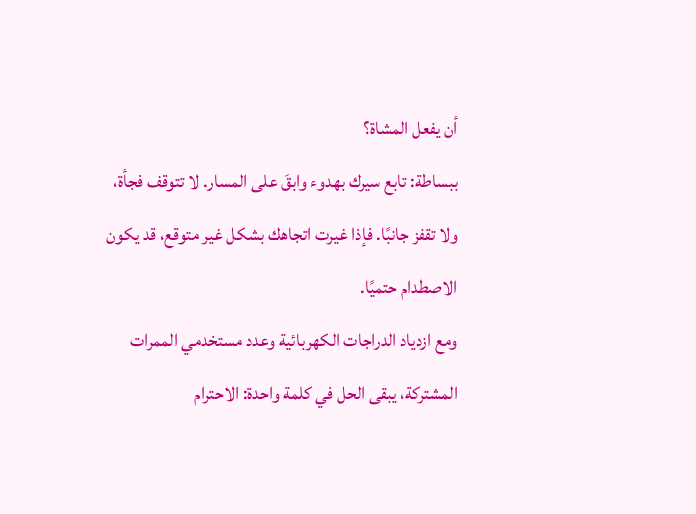أن يفعل المشاة؟
ببساطة: تابع سيرك بهدوء وابقَ على المسار. لا تتوقف فجأة، ولا تقفز جانبًا. فإذا غيرت اتجاهك بشكل غير متوقع، قد يكون الاصطدام حتميًا.
ومع ازدياد الدراجات الكهربائية وعدد مستخدمي الممرات المشتركة، يبقى الحل في كلمة واحدة: الاحترام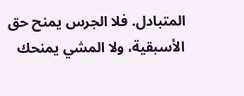المتبادل. فلا الجرس يمنح حق الأسبقية، ولا المشي يمنحك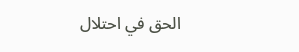الحق في احتلال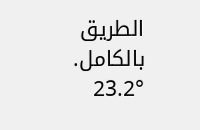الطريق بالكامل.
23.2°